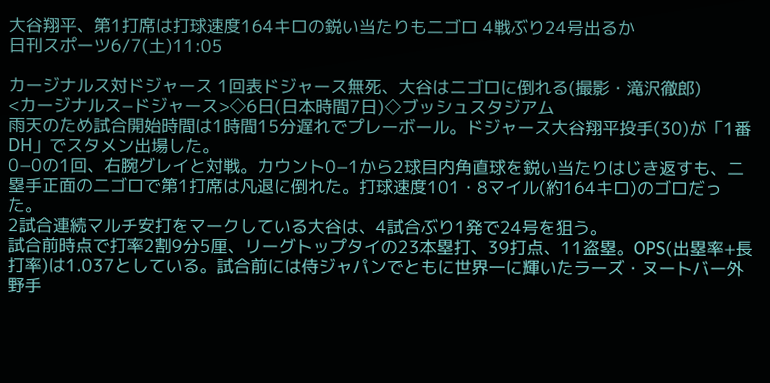大谷翔平、第1打席は打球速度164キロの鋭い当たりも二ゴロ 4戦ぶり24号出るか
日刊スポーツ6/7(土)11:05

カージナルス対ドジャース 1回表ドジャース無死、大谷はニゴロに倒れる(撮影・滝沢徹郎)
<カージナルス−ドジャース>◇6日(日本時間7日)◇ブッシュスタジアム
雨天のため試合開始時間は1時間15分遅れでプレーボール。ドジャース大谷翔平投手(30)が「1番DH」でスタメン出場した。
0−0の1回、右腕グレイと対戦。カウント0−1から2球目内角直球を鋭い当たりはじき返すも、二塁手正面の二ゴロで第1打席は凡退に倒れた。打球速度101・8マイル(約164キロ)のゴロだった。
2試合連続マルチ安打をマークしている大谷は、4試合ぶり1発で24号を狙う。
試合前時点で打率2割9分5厘、リーグトップタイの23本塁打、39打点、11盗塁。OPS(出塁率+長打率)は1.037としている。試合前には侍ジャパンでともに世界一に輝いたラーズ・ヌートバー外野手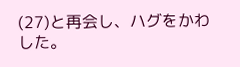(27)と再会し、ハグをかわした。